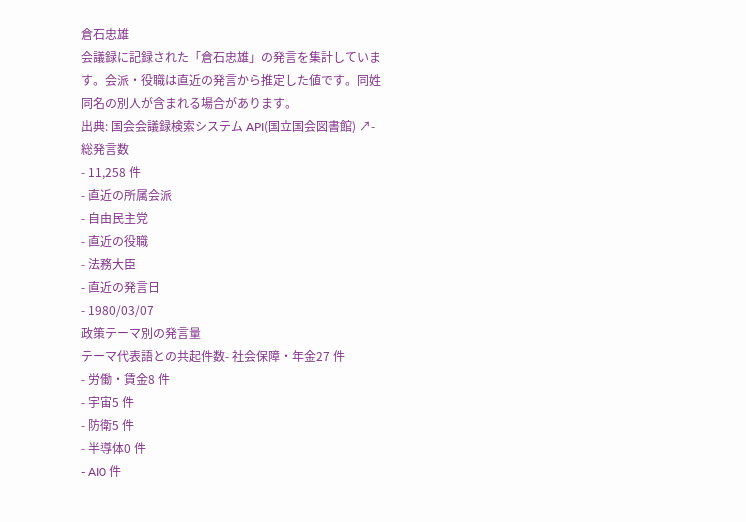倉石忠雄
会議録に記録された「倉石忠雄」の発言を集計しています。会派・役職は直近の発言から推定した値です。同姓同名の別人が含まれる場合があります。
出典: 国会会議録検索システム API(国立国会図書館) ↗- 総発言数
- 11,258 件
- 直近の所属会派
- 自由民主党
- 直近の役職
- 法務大臣
- 直近の発言日
- 1980/03/07
政策テーマ別の発言量
テーマ代表語との共起件数- 社会保障・年金27 件
- 労働・賃金8 件
- 宇宙5 件
- 防衛5 件
- 半導体0 件
- AI0 件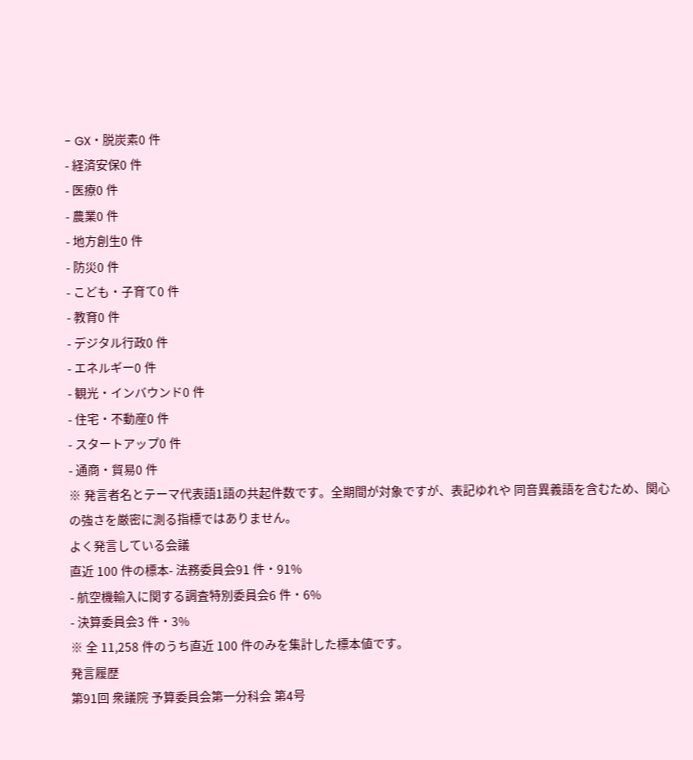- GX・脱炭素0 件
- 経済安保0 件
- 医療0 件
- 農業0 件
- 地方創生0 件
- 防災0 件
- こども・子育て0 件
- 教育0 件
- デジタル行政0 件
- エネルギー0 件
- 観光・インバウンド0 件
- 住宅・不動産0 件
- スタートアップ0 件
- 通商・貿易0 件
※ 発言者名とテーマ代表語1語の共起件数です。全期間が対象ですが、表記ゆれや 同音異義語を含むため、関心の強さを厳密に測る指標ではありません。
よく発言している会議
直近 100 件の標本- 法務委員会91 件・91%
- 航空機輸入に関する調査特別委員会6 件・6%
- 決算委員会3 件・3%
※ 全 11,258 件のうち直近 100 件のみを集計した標本値です。
発言履歴
第91回 衆議院 予算委員会第一分科会 第4号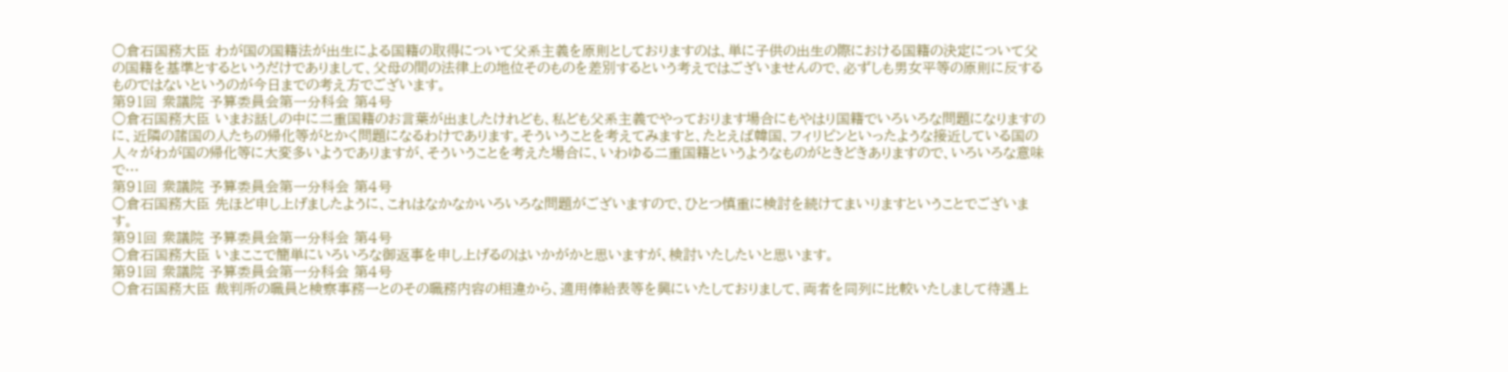○倉石国務大臣 わが国の国籍法が出生による国籍の取得について父系主義を原則としておりますのは、単に子供の出生の際における国籍の決定について父の国籍を基準とするというだけでありまして、父母の間の法律上の地位そのものを差別するという考えではございませんので、必ずしも男女平等の原則に反するものではないというのが今日までの考え方でございます。
第91回 衆議院 予算委員会第一分科会 第4号
○倉石国務大臣 いまお話しの中に二重国籍のお言葉が出ましたけれども、私ども父系主義でやっております場合にもやはり国籍でいろいろな問題になりますのに、近隣の諸国の人たちの帰化等がとかく問題になるわけであります。そういうことを考えてみますと、たとえば韓国、フィリピンといったような接近している国の人々がわが国の帰化等に大変多いようでありますが、そういうことを考えた場合に、いわゆる二重国籍というようなものがときどきありますので、いろいろな意味で…
第91回 衆議院 予算委員会第一分科会 第4号
○倉石国務大臣 先ほど申し上げましたように、これはなかなかいろいろな問題がございますので、ひとつ慎重に検討を続けてまいりますということでございます。
第91回 衆議院 予算委員会第一分科会 第4号
○倉石国務大臣 いまここで簡単にいろいろな御返事を申し上げるのはいかがかと思いますが、検討いたしたいと思います。
第91回 衆議院 予算委員会第一分科会 第4号
○倉石国務大臣 裁判所の職員と検察事務一とのその職務内容の相違から、適用俸給表等を興にいたしておりまして、両者を同列に比較いたしまして待遇上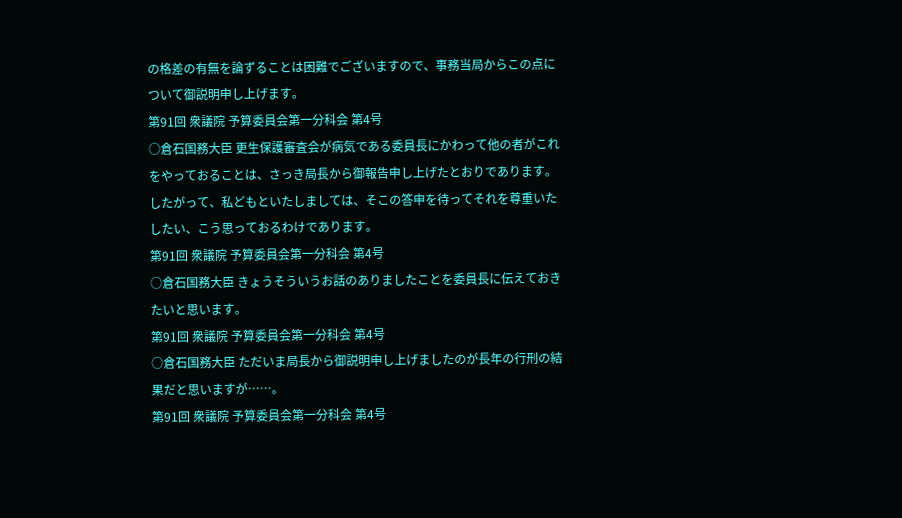の格差の有無を論ずることは困難でございますので、事務当局からこの点について御説明申し上げます。
第91回 衆議院 予算委員会第一分科会 第4号
○倉石国務大臣 更生保護審査会が病気である委員長にかわって他の者がこれをやっておることは、さっき局長から御報告申し上げたとおりであります。したがって、私どもといたしましては、そこの答申を待ってそれを尊重いたしたい、こう思っておるわけであります。
第91回 衆議院 予算委員会第一分科会 第4号
○倉石国務大臣 きょうそういうお話のありましたことを委員長に伝えておきたいと思います。
第91回 衆議院 予算委員会第一分科会 第4号
○倉石国務大臣 ただいま局長から御説明申し上げましたのが長年の行刑の結果だと思いますが……。
第91回 衆議院 予算委員会第一分科会 第4号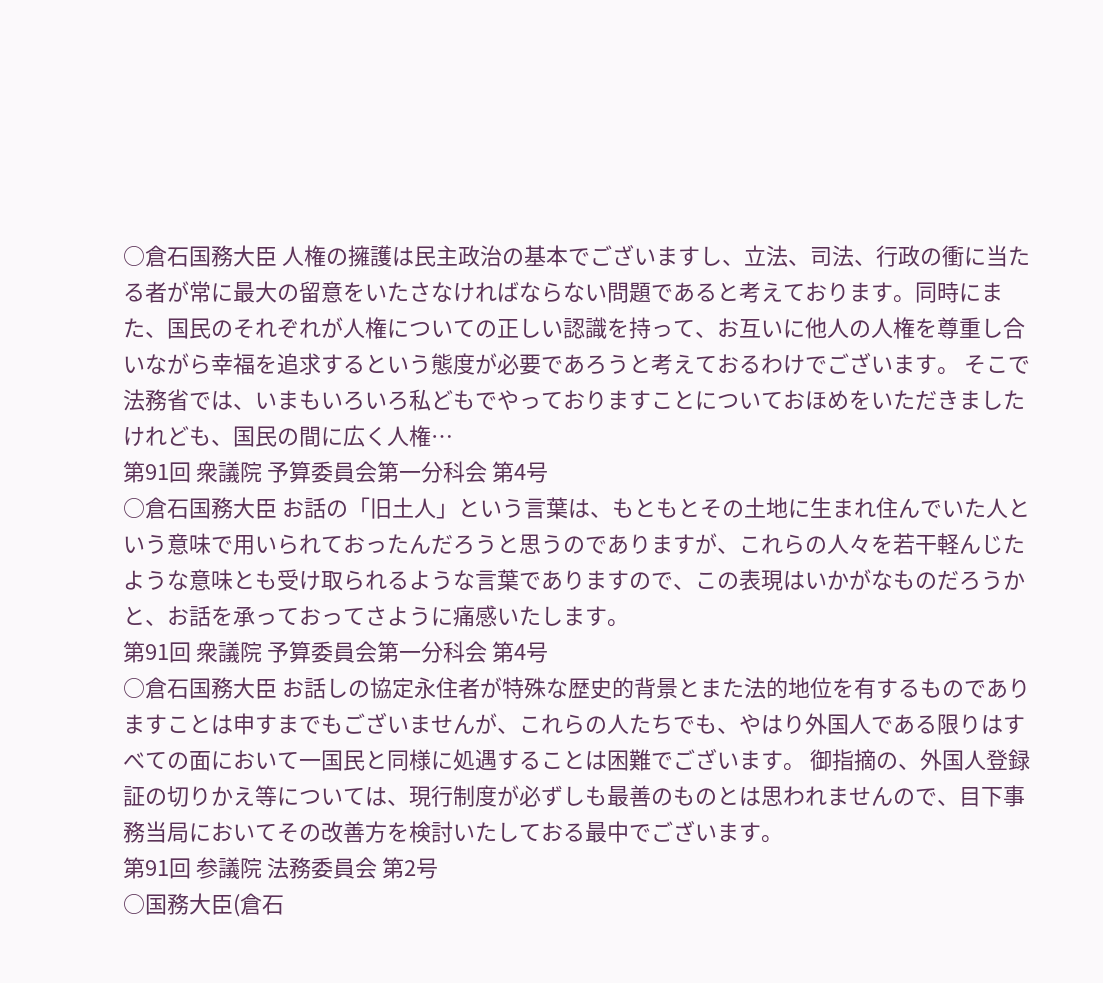○倉石国務大臣 人権の擁護は民主政治の基本でございますし、立法、司法、行政の衝に当たる者が常に最大の留意をいたさなければならない問題であると考えております。同時にまた、国民のそれぞれが人権についての正しい認識を持って、お互いに他人の人権を尊重し合いながら幸福を追求するという態度が必要であろうと考えておるわけでございます。 そこで法務省では、いまもいろいろ私どもでやっておりますことについておほめをいただきましたけれども、国民の間に広く人権…
第91回 衆議院 予算委員会第一分科会 第4号
○倉石国務大臣 お話の「旧土人」という言葉は、もともとその土地に生まれ住んでいた人という意味で用いられておったんだろうと思うのでありますが、これらの人々を若干軽んじたような意味とも受け取られるような言葉でありますので、この表現はいかがなものだろうかと、お話を承っておってさように痛感いたします。
第91回 衆議院 予算委員会第一分科会 第4号
○倉石国務大臣 お話しの協定永住者が特殊な歴史的背景とまた法的地位を有するものでありますことは申すまでもございませんが、これらの人たちでも、やはり外国人である限りはすべての面において一国民と同様に処遇することは困難でございます。 御指摘の、外国人登録証の切りかえ等については、現行制度が必ずしも最善のものとは思われませんので、目下事務当局においてその改善方を検討いたしておる最中でございます。
第91回 参議院 法務委員会 第2号
○国務大臣(倉石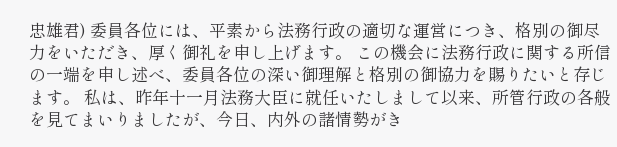忠雄君) 委員各位には、平素から法務行政の適切な運営につき、格別の御尽力をいただき、厚く御礼を申し上げます。 この機会に法務行政に関する所信の一端を申し述べ、委員各位の深い御理解と格別の御協力を賜りたいと存じます。 私は、昨年十一月法務大臣に就任いたしまして以来、所管行政の各般を見てまいりましたが、今日、内外の諸情勢がき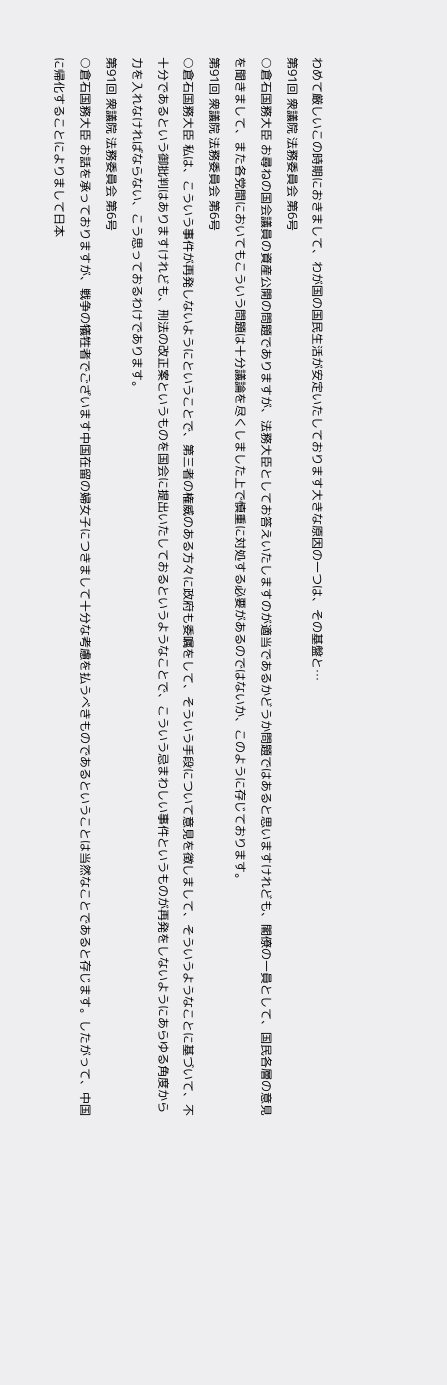わめて厳しいこの時期におきまして、わが国の国民生活が安定いたしております大きな原因の一つは、その基盤と…
第91回 衆議院 法務委員会 第6号
○倉石国務大臣 お尋ねの国会議員の資産公開の問題でありますが、法務大臣としてお答えいたしますのが適当であるかどうか問題ではあると思いますけれども、閣僚の一員として、国民各層の意見を聞きまして、また各党間においてもこういう問題は十分議論を尽くしました上で慎重に対処する必要があるのではないか、このように存じております。
第91回 衆議院 法務委員会 第6号
○倉石国務大臣 私は、こういう事件が再発しないようにということで、第三者の権威のある方々に政府も委嘱をして、そういう手段について意見を徴しまして、そういうようなことに基づいて、不十分であるという御批判はありますけれども、刑法の改正案というものを国会に提出いたしておるというようなことで、こういう忌まわしい事件というものが再発をしないようにあらゆる角度から力を入れなければならない、こう思っておるわけであります。
第91回 衆議院 法務委員会 第6号
○倉石国務大臣 お話を承っておりますが、戦争の犠牲者でございます中国在留の婦女子につきまして十分な考慮を払うべきものであるということは当然なことであると存じます。したがって、中国に帰化することによりまして日本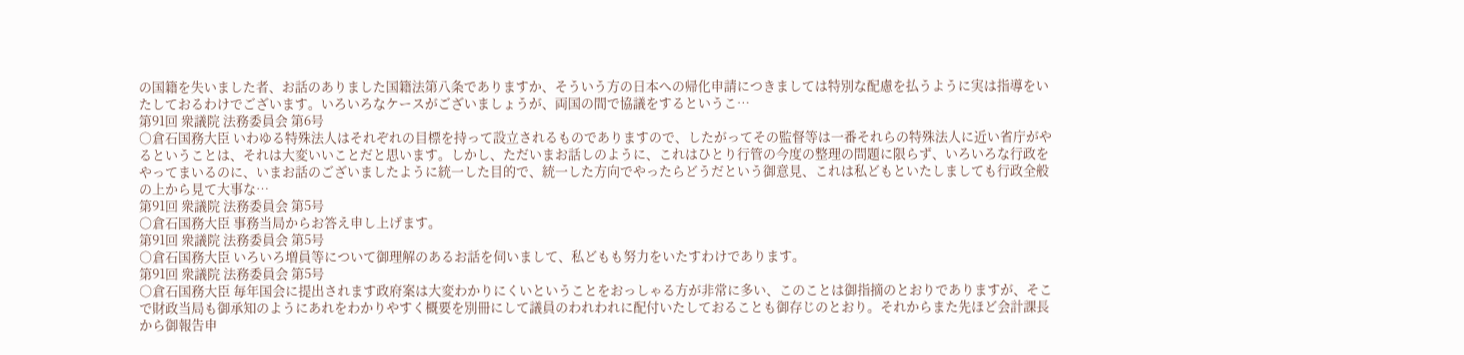の国籍を失いました者、お話のありました国籍法第八条でありますか、そういう方の日本への帰化申請につきましては特別な配慮を払うように実は指導をいたしておるわけでございます。いろいろなケースがございましょうが、両国の間で協議をするというこ…
第91回 衆議院 法務委員会 第6号
○倉石国務大臣 いわゆる特殊法人はそれぞれの目標を持って設立されるものでありますので、したがってその監督等は一番それらの特殊法人に近い省庁がやるということは、それは大変いいことだと思います。しかし、ただいまお話しのように、これはひとり行管の今度の整理の問題に限らず、いろいろな行政をやってまいるのに、いまお話のございましたように統一した目的で、統一した方向でやったらどうだという御意見、これは私どもといたしましても行政全般の上から見て大事な…
第91回 衆議院 法務委員会 第5号
○倉石国務大臣 事務当局からお答え申し上げます。
第91回 衆議院 法務委員会 第5号
○倉石国務大臣 いろいろ増員等について御理解のあるお話を伺いまして、私どもも努力をいたすわけであります。
第91回 衆議院 法務委員会 第5号
○倉石国務大臣 毎年国会に提出されます政府案は大変わかりにくいということをおっしゃる方が非常に多い、このことは御指摘のとおりでありますが、そこで財政当局も御承知のようにあれをわかりやすく概要を別冊にして議員のわれわれに配付いたしておることも御存じのとおり。それからまた先ほど会計課長から御報告申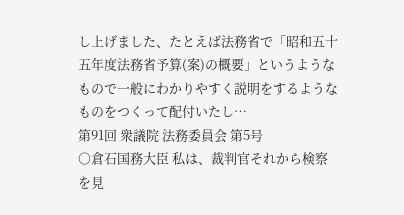し上げました、たとえば法務省で「昭和五十五年度法務省予算(案)の概要」というようなもので一般にわかりやすく説明をするようなものをつくって配付いたし…
第91回 衆議院 法務委員会 第5号
○倉石国務大臣 私は、裁判官それから検察を見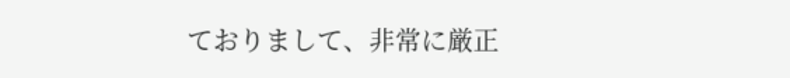ておりまして、非常に厳正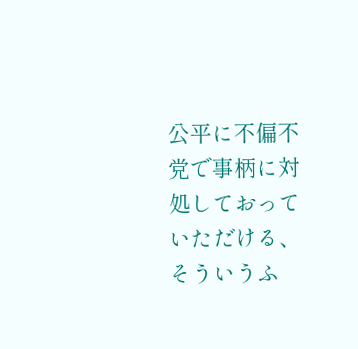公平に不偏不党で事柄に対処しておっていただける、そういうふ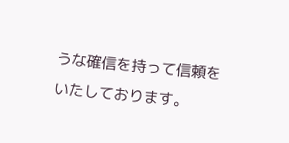うな確信を持って信頼をいたしております。